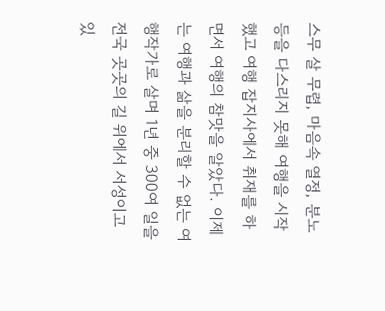스무 살 무렵, 마음속 열정, 분노 등을 다스리지 못해 여행을 시작했고 여행 잡지사에서 취재를 하면서 여행의 참맛을 알았다. 이제는 여행과 삶을 분리할 수 없는 여행작가로 살며 1년 중 300여 일을 전국 곳곳의 길 위에서 서성이고 있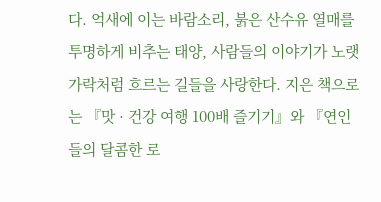다. 억새에 이는 바람소리, 붉은 산수유 열매를 투명하게 비추는 태양, 사람들의 이야기가 노랫가락처럼 흐르는 길들을 사랑한다. 지은 책으로는 『맛 · 건강 여행 100배 즐기기』와 『연인들의 달콤한 로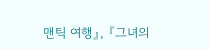맨틱 여행』, 『그녀의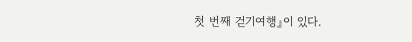첫 번째 걷기여행』이 있다.